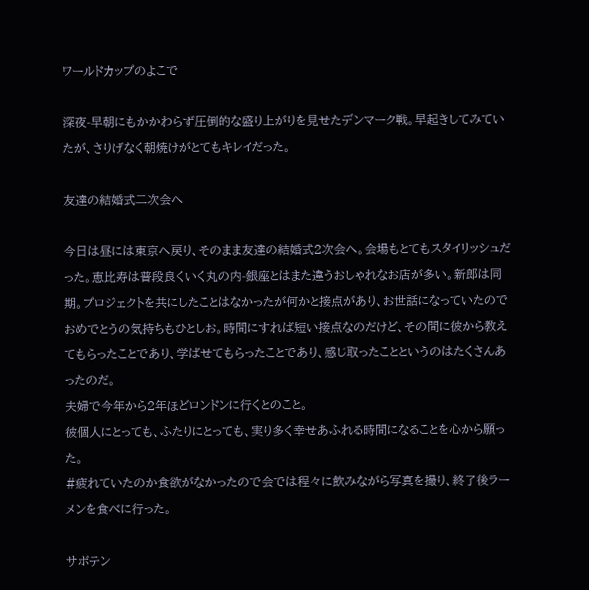ワールドカップのよこで

深夜-早朝にもかかわらず圧倒的な盛り上がりを見せたデンマーク戦。早起きしてみていたが、さりげなく朝焼けがとてもキレイだった。

友達の結婚式二次会へ

今日は昼には東京へ戻り、そのまま友達の結婚式2次会へ。会場もとてもスタイリッシュだった。恵比寿は普段良くいく丸の内-銀座とはまた違うおしゃれなお店が多い。新郎は同期。プロジェクトを共にしたことはなかったが何かと接点があり、お世話になっていたのでおめでとうの気持ちもひとしお。時間にすれば短い接点なのだけど、その間に彼から教えてもらったことであり、学ばせてもらったことであり、感じ取ったことというのはたくさんあったのだ。
夫婦で今年から2年ほどロンドンに行くとのこと。
彼個人にとっても、ふたりにとっても、実り多く幸せあふれる時間になることを心から願った。
#疲れていたのか食欲がなかったので会では程々に飲みながら写真を撮り、終了後ラーメンを食べに行った。

サボテン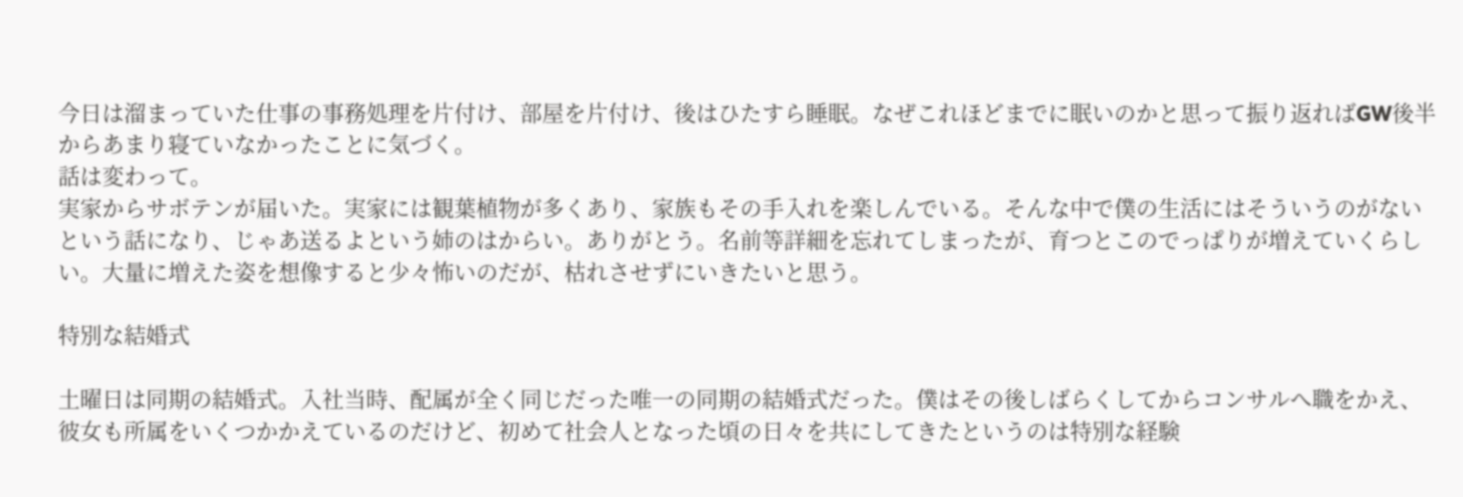今日は溜まっていた仕事の事務処理を片付け、部屋を片付け、後はひたすら睡眠。なぜこれほどまでに眠いのかと思って振り返ればGW後半からあまり寝ていなかったことに気づく。
話は変わって。
実家からサボテンが届いた。実家には観葉植物が多くあり、家族もその手入れを楽しんでいる。そんな中で僕の生活にはそういうのがないという話になり、じゃあ送るよという姉のはからい。ありがとう。名前等詳細を忘れてしまったが、育つとこのでっぱりが増えていくらしい。大量に増えた姿を想像すると少々怖いのだが、枯れさせずにいきたいと思う。

特別な結婚式

土曜日は同期の結婚式。入社当時、配属が全く同じだった唯一の同期の結婚式だった。僕はその後しばらくしてからコンサルへ職をかえ、彼女も所属をいくつかかえているのだけど、初めて社会人となった頃の日々を共にしてきたというのは特別な経験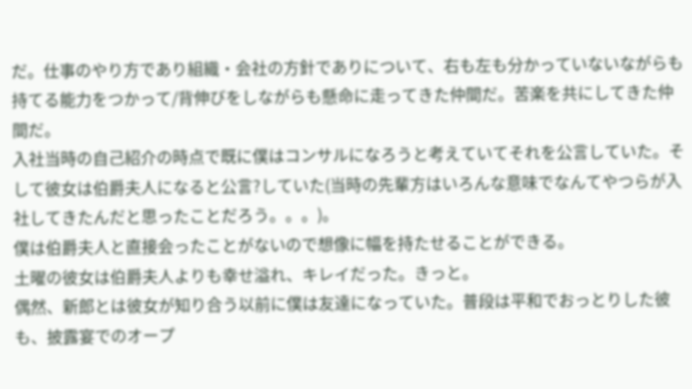だ。仕事のやり方であり組織・会社の方針でありについて、右も左も分かっていないながらも持てる能力をつかって/背伸びをしながらも懸命に走ってきた仲間だ。苦楽を共にしてきた仲間だ。
入社当時の自己紹介の時点で既に僕はコンサルになろうと考えていてそれを公言していた。そして彼女は伯爵夫人になると公言?していた(当時の先輩方はいろんな意味でなんてやつらが入社してきたんだと思ったことだろう。。。)。
僕は伯爵夫人と直接会ったことがないので想像に幅を持たせることができる。
土曜の彼女は伯爵夫人よりも幸せ溢れ、キレイだった。きっと。
偶然、新郎とは彼女が知り合う以前に僕は友達になっていた。普段は平和でおっとりした彼も、披露宴でのオープ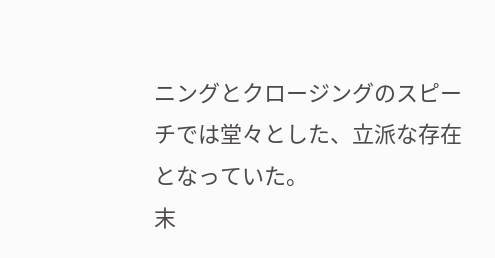ニングとクロージングのスピーチでは堂々とした、立派な存在となっていた。
末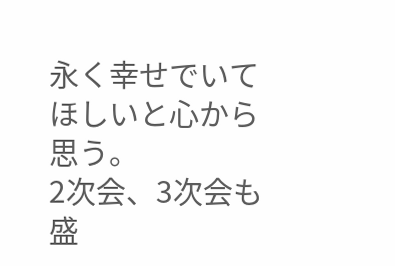永く幸せでいてほしいと心から思う。
2次会、3次会も盛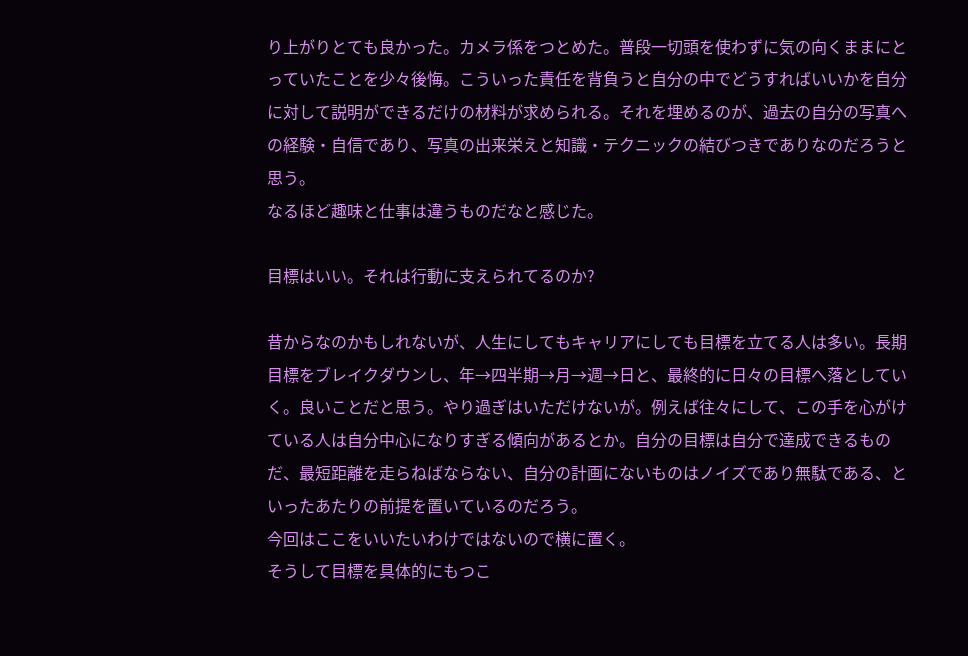り上がりとても良かった。カメラ係をつとめた。普段一切頭を使わずに気の向くままにとっていたことを少々後悔。こういった責任を背負うと自分の中でどうすればいいかを自分に対して説明ができるだけの材料が求められる。それを埋めるのが、過去の自分の写真への経験・自信であり、写真の出来栄えと知識・テクニックの結びつきでありなのだろうと思う。
なるほど趣味と仕事は違うものだなと感じた。

目標はいい。それは行動に支えられてるのか?

昔からなのかもしれないが、人生にしてもキャリアにしても目標を立てる人は多い。長期目標をブレイクダウンし、年→四半期→月→週→日と、最終的に日々の目標へ落としていく。良いことだと思う。やり過ぎはいただけないが。例えば往々にして、この手を心がけている人は自分中心になりすぎる傾向があるとか。自分の目標は自分で達成できるものだ、最短距離を走らねばならない、自分の計画にないものはノイズであり無駄である、といったあたりの前提を置いているのだろう。
今回はここをいいたいわけではないので横に置く。
そうして目標を具体的にもつこ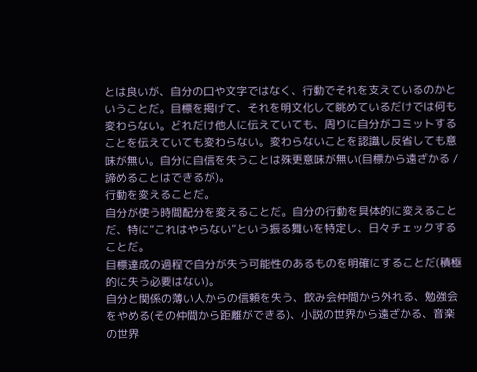とは良いが、自分の口や文字ではなく、行動でそれを支えているのかということだ。目標を掲げて、それを明文化して眺めているだけでは何も変わらない。どれだけ他人に伝えていても、周りに自分がコミットすることを伝えていても変わらない。変わらないことを認識し反省しても意味が無い。自分に自信を失うことは殊更意味が無い(目標から遠ざかる / 諦めることはできるが)。
行動を変えることだ。
自分が使う時間配分を変えることだ。自分の行動を具体的に変えることだ、特に”これはやらない”という振る舞いを特定し、日々チェックすることだ。
目標達成の過程で自分が失う可能性のあるものを明確にすることだ(積極的に失う必要はない)。
自分と関係の薄い人からの信頼を失う、飲み会仲間から外れる、勉強会をやめる(その仲間から距離ができる)、小説の世界から遠ざかる、音楽の世界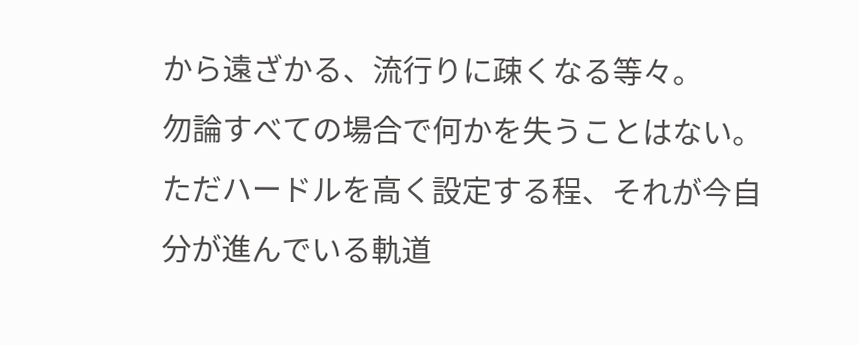から遠ざかる、流行りに疎くなる等々。
勿論すべての場合で何かを失うことはない。ただハードルを高く設定する程、それが今自分が進んでいる軌道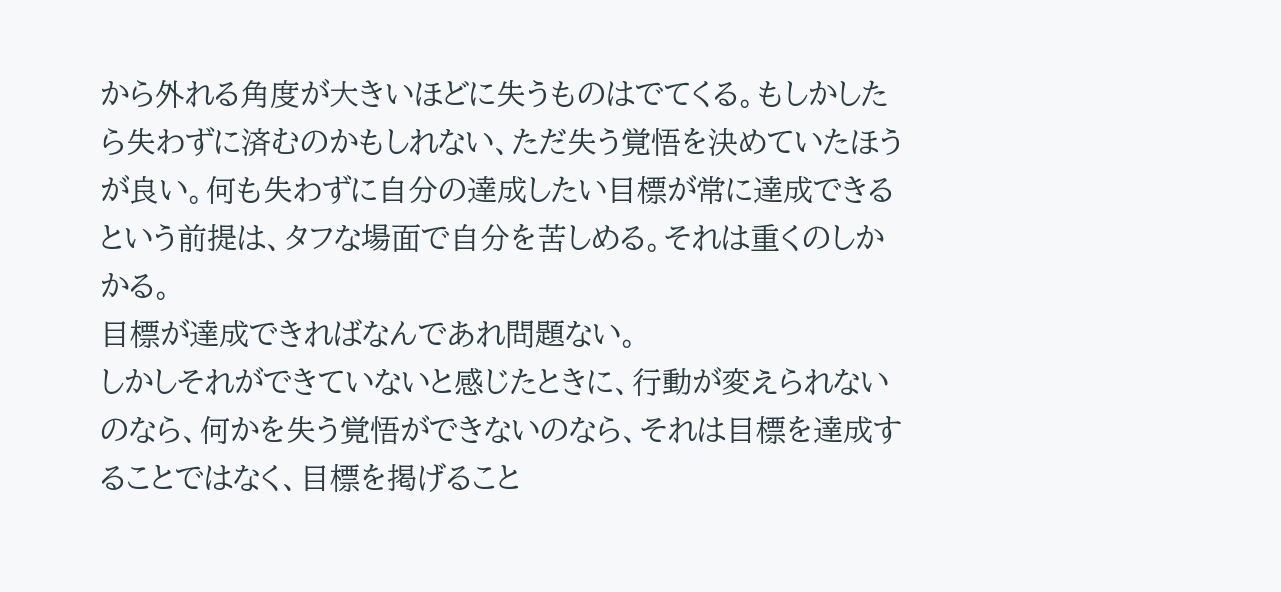から外れる角度が大きいほどに失うものはでてくる。もしかしたら失わずに済むのかもしれない、ただ失う覚悟を決めていたほうが良い。何も失わずに自分の達成したい目標が常に達成できるという前提は、タフな場面で自分を苦しめる。それは重くのしかかる。
目標が達成できればなんであれ問題ない。
しかしそれができていないと感じたときに、行動が変えられないのなら、何かを失う覚悟ができないのなら、それは目標を達成することではなく、目標を掲げること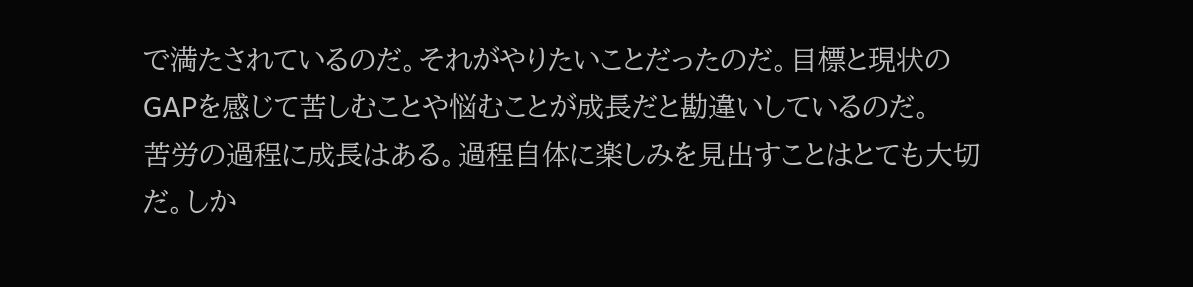で満たされているのだ。それがやりたいことだったのだ。目標と現状のGAPを感じて苦しむことや悩むことが成長だと勘違いしているのだ。
苦労の過程に成長はある。過程自体に楽しみを見出すことはとても大切だ。しか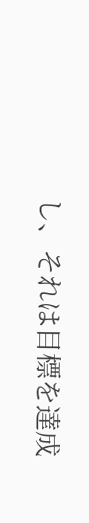し、それは目標を達成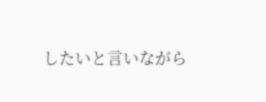したいと言いながら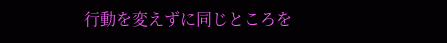行動を変えずに同じところを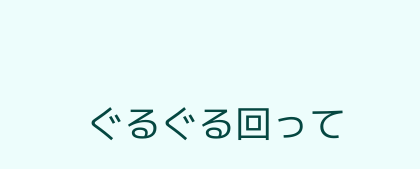ぐるぐる回って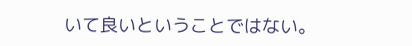いて良いということではない。